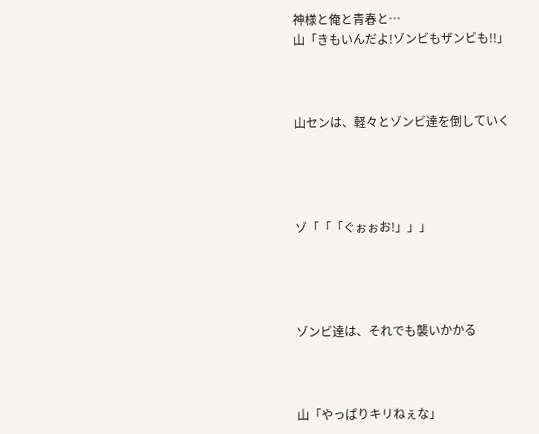神様と俺と青春と…
山「きもいんだよ!ゾンビもザンビも!!」



山センは、軽々とゾンビ達を倒していく




ゾ「「「ぐぉぉお!」」」




ゾンビ達は、それでも襲いかかる



山「やっぱりキリねぇな」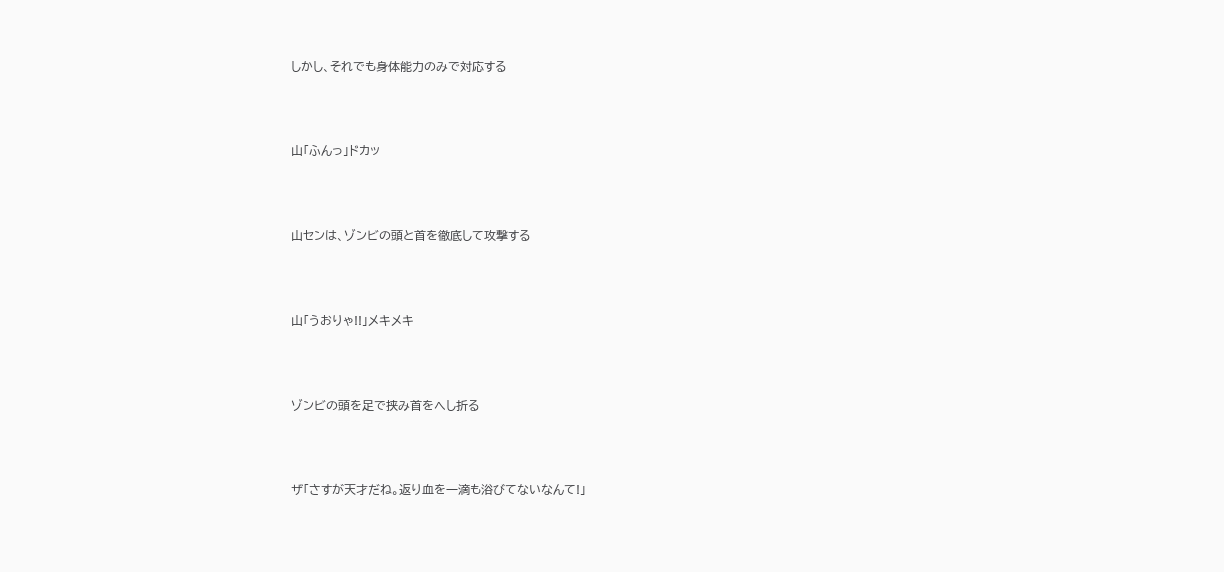しかし、それでも身体能力のみで対応する



山「ふんっ」ドカッ



山センは、ゾンビの頭と首を徹底して攻撃する



山「うおりゃ!!」メキメキ



ゾンビの頭を足で挟み首をへし折る



ザ「さすが天才だね。返り血を一滴も浴びてないなんて!」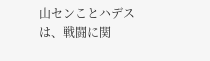山センことハデスは、戦闘に関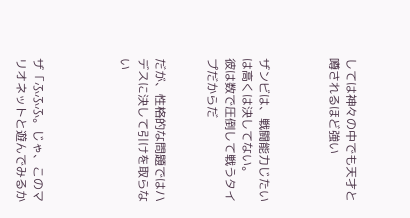しては神々の中でも天才と噂されるほど強い



ザンビは、戦闘能力じたいは高くは決してない。
彼は数で圧倒して戦うタイプだからだ


だが、性格的な問題ではハデスに決して引けを取らない




ザ「ふふふ。じゃ、このマリオネットと遊んでみるか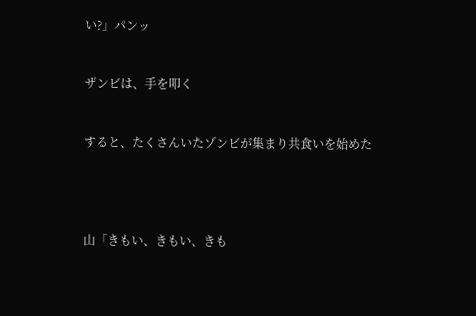い?」パンッ


ザンビは、手を叩く


すると、たくさんいたゾンビが集まり共食いを始めた




山「きもい、きもい、きも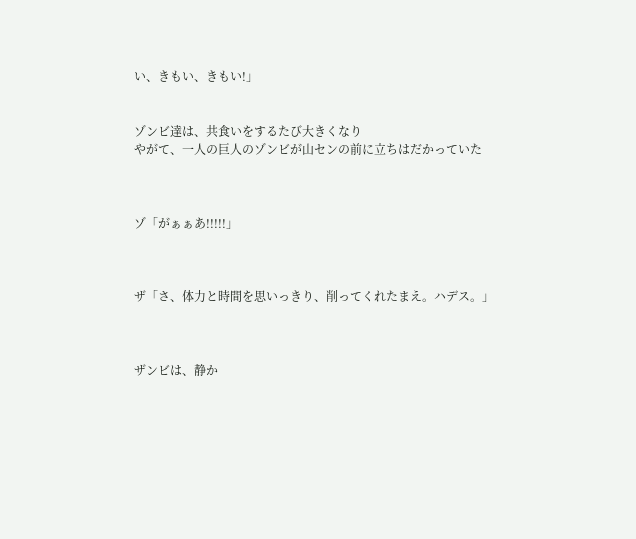い、きもい、きもい!」


ゾンビ達は、共食いをするたび大きくなり
やがて、一人の巨人のゾンビが山センの前に立ちはだかっていた



ゾ「がぁぁあ!!!!!」



ザ「さ、体力と時間を思いっきり、削ってくれたまえ。ハデス。」



ザンビは、静か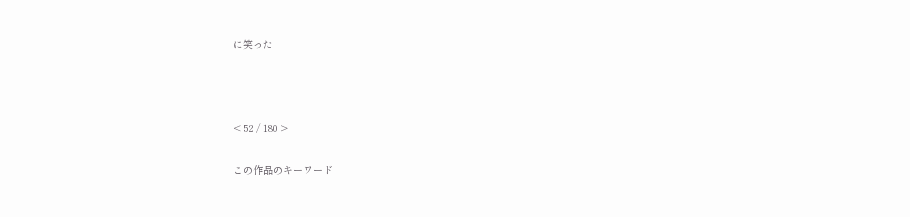に笑った



< 52 / 180 >

この作品のキーワード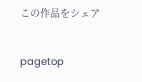この作品をシェア

pagetop